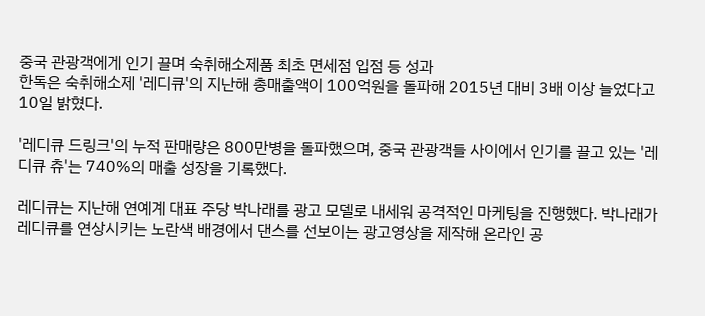중국 관광객에게 인기 끌며 숙취해소제품 최초 면세점 입점 등 성과
한독은 숙취해소제 '레디큐'의 지난해 총매출액이 100억원을 돌파해 2015년 대비 3배 이상 늘었다고 10일 밝혔다.

'레디큐 드링크'의 누적 판매량은 800만병을 돌파했으며, 중국 관광객들 사이에서 인기를 끌고 있는 '레디큐 츄'는 740%의 매출 성장을 기록했다.

레디큐는 지난해 연예계 대표 주당 박나래를 광고 모델로 내세워 공격적인 마케팅을 진행했다. 박나래가 레디큐를 연상시키는 노란색 배경에서 댄스를 선보이는 광고영상을 제작해 온라인 공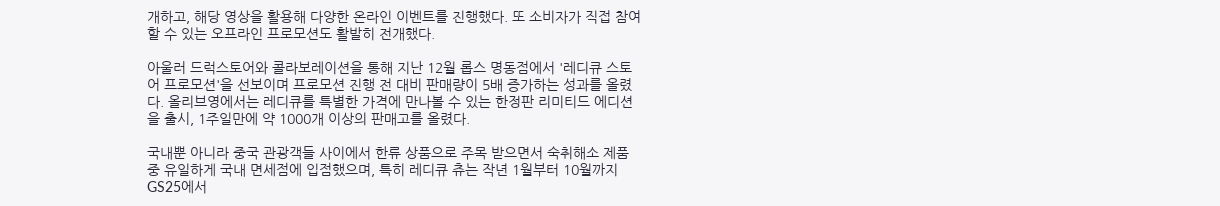개하고, 해당 영상을 활용해 다양한 온라인 이벤트를 진행했다. 또 소비자가 직접 참여할 수 있는 오프라인 프로모션도 활발히 전개했다.

아울러 드럭스토어와 콜라보레이션을 통해 지난 12월 롭스 명동점에서 '레디큐 스토어 프로모션'을 선보이며 프로모션 진행 전 대비 판매량이 5배 증가하는 성과를 올렸다. 올리브영에서는 레디큐를 특별한 가격에 만나볼 수 있는 한정판 리미티드 에디션을 출시, 1주일만에 약 1000개 이상의 판매고를 올렸다.

국내뿐 아니라 중국 관광객들 사이에서 한류 상품으로 주목 받으면서 숙취해소 제품 중 유일하게 국내 면세점에 입점했으며, 특히 레디큐 츄는 작년 1월부터 10월까지 GS25에서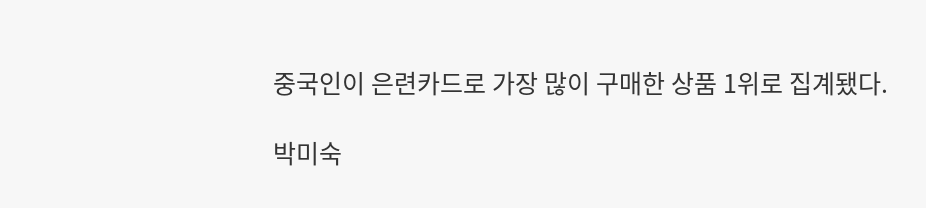중국인이 은련카드로 가장 많이 구매한 상품 1위로 집계됐다.

박미숙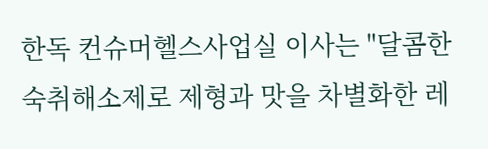한독 컨슈머헬스사업실 이사는 "달콤한 숙취해소제로 제형과 맛을 차별화한 레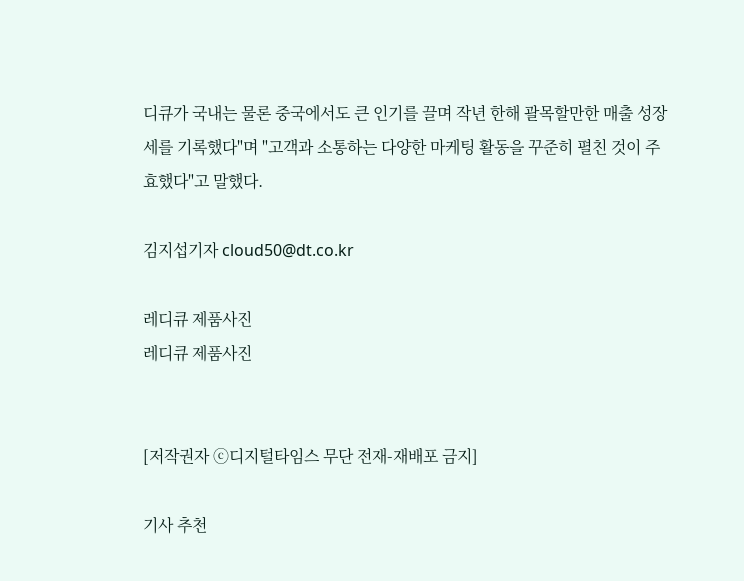디큐가 국내는 물론 중국에서도 큰 인기를 끌며 작년 한해 괄목할만한 매출 성장세를 기록했다"며 "고객과 소통하는 다양한 마케팅 활동을 꾸준히 펼친 것이 주효했다"고 말했다.

김지섭기자 cloud50@dt.co.kr

레디큐 제품사진
레디큐 제품사진


[저작권자 ⓒ디지털타임스 무단 전재-재배포 금지]

기사 추천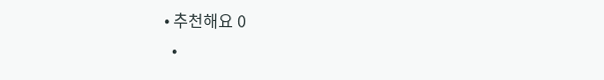• 추천해요 0
  •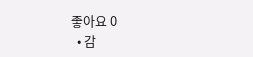좋아요 0
  • 감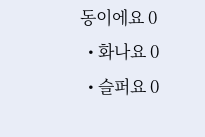동이에요 0
  • 화나요 0
  • 슬퍼요 0